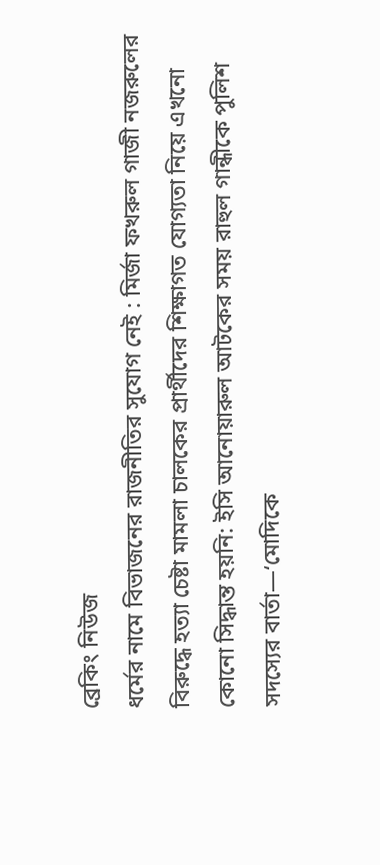ব্রেকিং নিউজ
ধর্মের নামে বিভাজনের রাজনীতির সুযোগ নেই : মির্জা ফখরুল গাজী নজরুলের বিরুদ্ধে হত্যা চেষ্টা মামলা চালকের প্রার্থীদের শিক্ষাগত যোগ্যতা নিয়ে এখনো কোনো সিদ্ধান্ত হয়নি: ইসি আনোয়ারুল আটকের সময় রাহুল গান্ধীকে পুলিশ সদস্যের বার্তা—‘মোদিকে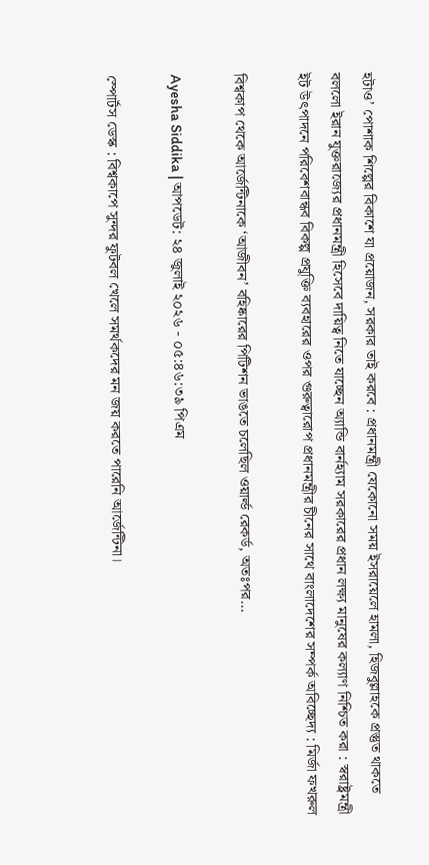হটাও’ পোশাক শিল্পের বিকাশে যা প্রয়োজন, সরকার তাই করবে : প্রধানমন্ত্রী যেকোনো সময় ইসরায়েলে হামলা, হিজবুল্লাহকে প্রস্তুত থাকতে বললো ইরান যুক্তরাজ্যের প্রধানমন্ত্রী হিসেবে দায়িত্ব নিতে যাচ্ছেন অ্যান্ডি বার্নহ্যাম সরকারের প্রধান লক্ষ্য মানুষের কল্যাণ নিশ্চিত করা : স্বরাষ্ট্রমন্ত্রী ইট উৎপাদনে পরিবেশবান্ধব বিকল্প প্রযুক্তি ব্যবহারের ওপর গুরুত্বারোপ প্রধানমন্ত্রীর চীনের সাথে বাংলাদেশের সম্পর্ক অবিচ্ছেদ্য : মির্জা ফখরুল

বিশ্বকাপ থেকে আর্জেন্টিনাকে ‘আজীবন’ বহিষ্কারের পিটিশন ভাঙতে চলেছিল ওয়ার্ল্ড রেকর্ড, অতঃপর…

Ayesha Siddika | আপডেট: ২৪ জুলাই ২০২৬ - ০৫:৪৬:৩৯ পিএম

স্পোর্টস ডেস্ক : বিশ্বকাপে সুন্দর ফুটবল খেলে সমর্থকদের মন জয় করতে পারেনি আর্জেন্টিনা।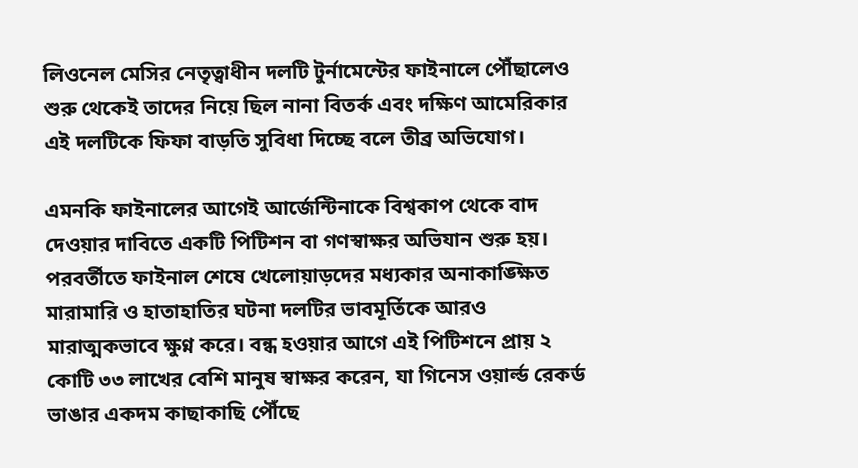লিওনেল মেসির নেতৃত্বাধীন দলটি টুর্নামেন্টের ফাইনালে পৌঁছালেও শুরু থেকেই তাদের নিয়ে ছিল নানা বিতর্ক এবং দক্ষিণ আমেরিকার এই দলটিকে ফিফা বাড়তি সুবিধা দিচ্ছে বলে তীব্র অভিযোগ।

এমনকি ফাইনালের আগেই আর্জেন্টিনাকে বিশ্বকাপ থেকে বাদ দেওয়ার দাবিতে একটি পিটিশন বা গণস্বাক্ষর অভিযান শুরু হয়। পরবর্তীতে ফাইনাল শেষে খেলোয়াড়দের মধ্যকার অনাকাঙ্ক্ষিত মারামারি ও হাতাহাতির ঘটনা দলটির ভাবমূর্তিকে আরও মারাত্মকভাবে ক্ষুণ্ন করে। বন্ধ হওয়ার আগে এই পিটিশনে প্রায় ২ কোটি ৩৩ লাখের বেশি মানুষ স্বাক্ষর করেন, যা গিনেস ওয়ার্ল্ড রেকর্ড ভাঙার একদম কাছাকাছি পৌঁছে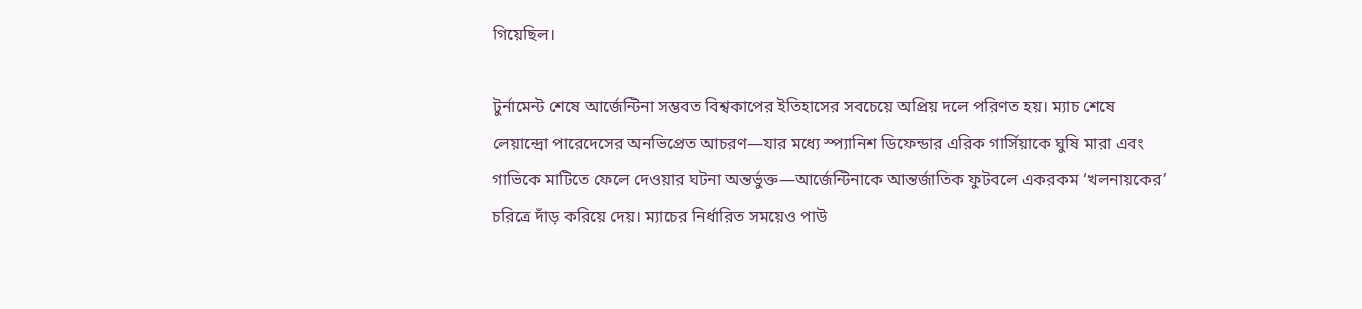গিয়েছিল।

টুর্নামেন্ট শেষে আর্জেন্টিনা সম্ভবত বিশ্বকাপের ইতিহাসের সবচেয়ে অপ্রিয় দলে পরিণত হয়। ম্যাচ শেষে লেয়ান্দ্রো পারেদেসের অনভিপ্রেত আচরণ—যার মধ্যে স্প্যানিশ ডিফেন্ডার এরিক গার্সিয়াকে ঘুষি মারা এবং গাভিকে মাটিতে ফেলে দেওয়ার ঘটনা অন্তর্ভুক্ত—আর্জেন্টিনাকে আন্তর্জাতিক ফুটবলে একরকম ‘খলনায়কের’ চরিত্রে দাঁড় করিয়ে দেয়। ম্যাচের নির্ধারিত সময়েও পাউ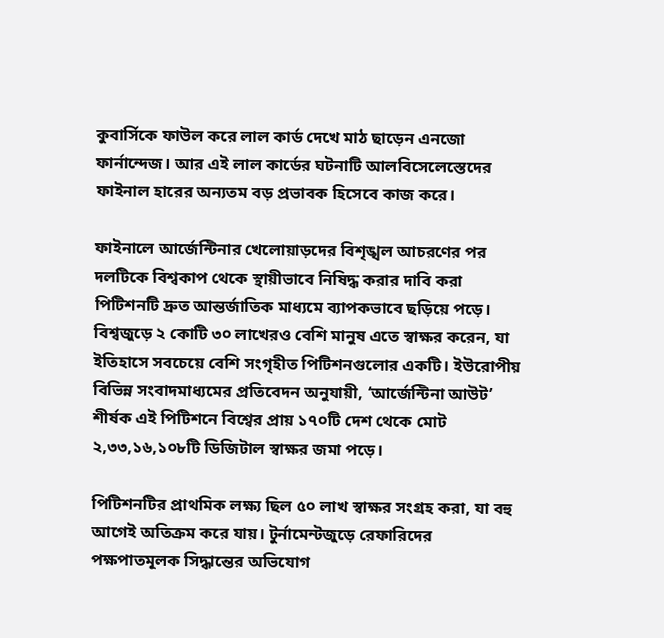কুবার্সিকে ফাউল করে লাল কার্ড দেখে মাঠ ছাড়েন এনজো ফার্নান্দেজ। আর এই লাল কার্ডের ঘটনাটি আলবিসেলেস্তেদের ফাইনাল হারের অন্যতম বড় প্রভাবক হিসেবে কাজ করে।

ফাইনালে আর্জেন্টিনার খেলোয়াড়দের বিশৃঙ্খল আচরণের পর দলটিকে বিশ্বকাপ থেকে স্থায়ীভাবে নিষিদ্ধ করার দাবি করা পিটিশনটি দ্রুত আন্তর্জাতিক মাধ্যমে ব্যাপকভাবে ছড়িয়ে পড়ে। বিশ্বজুড়ে ২ কোটি ৩০ লাখেরও বেশি মানুষ এতে স্বাক্ষর করেন, যা ইতিহাসে সবচেয়ে বেশি সংগৃহীত পিটিশনগুলোর একটি। ইউরোপীয় বিভিন্ন সংবাদমাধ্যমের প্রতিবেদন অনুযায়ী, ‘আর্জেন্টিনা আউট’ শীর্ষক এই পিটিশনে বিশ্বের প্রায় ১৭০টি দেশ থেকে মোট ২,৩৩,১৬,১০৮টি ডিজিটাল স্বাক্ষর জমা পড়ে।

পিটিশনটির প্রাথমিক লক্ষ্য ছিল ৫০ লাখ স্বাক্ষর সংগ্রহ করা, যা বহু আগেই অতিক্রম করে যায়। টুর্নামেন্টজুড়ে রেফারিদের পক্ষপাতমূলক সিদ্ধান্তের অভিযোগ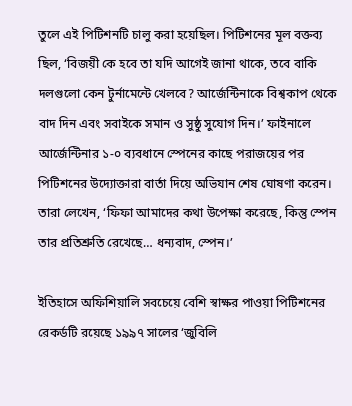তুলে এই পিটিশনটি চালু করা হয়েছিল। পিটিশনের মূল বক্তব্য ছিল, ‘বিজয়ী কে হবে তা যদি আগেই জানা থাকে, তবে বাকি দলগুলো কেন টুর্নামেন্টে খেলবে? আর্জেন্টিনাকে বিশ্বকাপ থেকে বাদ দিন এবং সবাইকে সমান ও সুষ্ঠু সুযোগ দিন।’ ফাইনালে আর্জেন্টিনার ১-০ ব্যবধানে স্পেনের কাছে পরাজয়ের পর পিটিশনের উদ্যোক্তারা বার্তা দিয়ে অভিযান শেষ ঘোষণা করেন। তারা লেখেন, ‘ফিফা আমাদের কথা উপেক্ষা করেছে, কিন্তু স্পেন তার প্রতিশ্রুতি রেখেছে… ধন্যবাদ, স্পেন।’

ইতিহাসে অফিশিয়ালি সবচেয়ে বেশি স্বাক্ষর পাওয়া পিটিশনের রেকর্ডটি রয়েছে ১৯৯৭ সালের ‘জুবিলি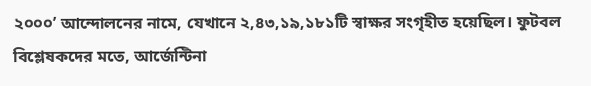২০০০’ আন্দোলনের নামে, যেখানে ২,৪৩,১৯,১৮১টি স্বাক্ষর সংগৃহীত হয়েছিল। ফুটবল বিশ্লেষকদের মতে, আর্জেন্টিনা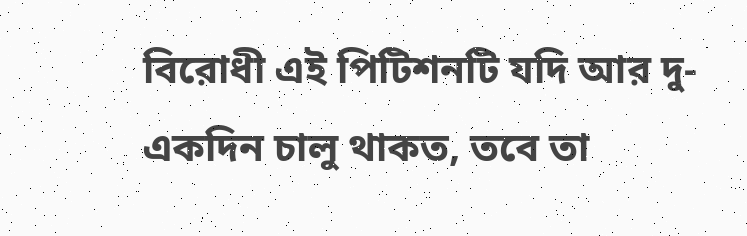বিরোধী এই পিটিশনটি যদি আর দু-একদিন চালু থাকত, তবে তা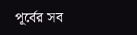পূর্বের সব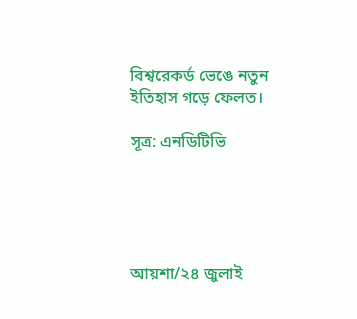বিশ্বরেকর্ড ভেঙে নতুন ইতিহাস গড়ে ফেলত।

সূত্র: এনডিটিভি





আয়শা/২৪ জুলাই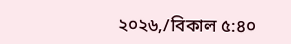২০২৬,/বিকাল ৫:৪০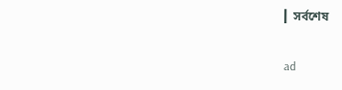▎সর্বশেষ

ad